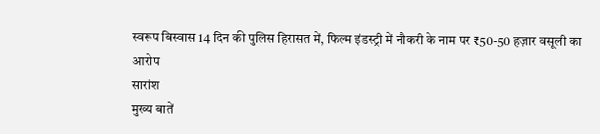स्वरूप बिस्वास 14 दिन की पुलिस हिरासत में, फिल्म इंडस्ट्री में नौकरी के नाम पर ₹50-50 हज़ार वसूली का आरोप
सारांश
मुख्य बातें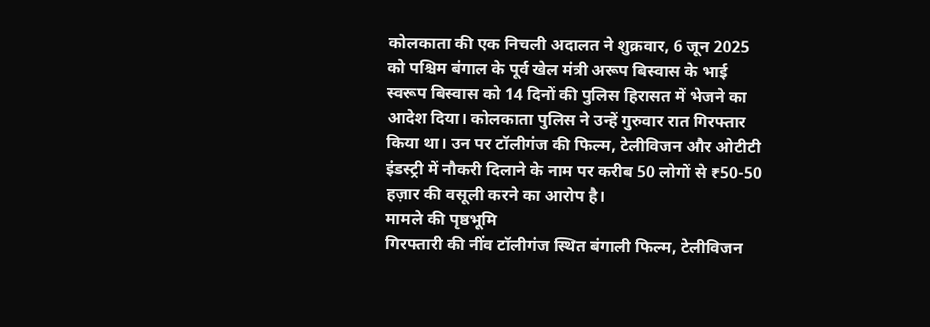कोलकाता की एक निचली अदालत ने शुक्रवार, 6 जून 2025 को पश्चिम बंगाल के पूर्व खेल मंत्री अरूप बिस्वास के भाई स्वरूप बिस्वास को 14 दिनों की पुलिस हिरासत में भेजने का आदेश दिया। कोलकाता पुलिस ने उन्हें गुरुवार रात गिरफ्तार किया था। उन पर टॉलीगंज की फिल्म, टेलीविजन और ओटीटी इंडस्ट्री में नौकरी दिलाने के नाम पर करीब 50 लोगों से ₹50-50 हज़ार की वसूली करने का आरोप है।
मामले की पृष्ठभूमि
गिरफ्तारी की नींव टॉलीगंज स्थित बंगाली फिल्म, टेलीविजन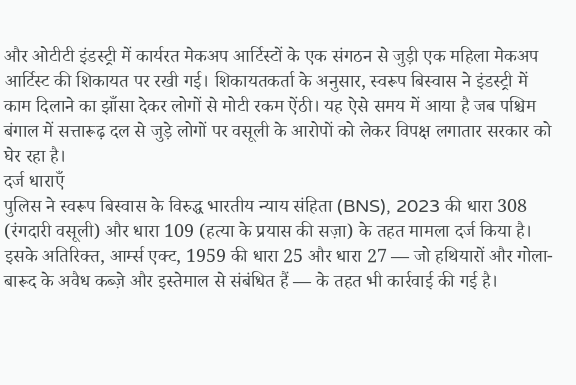और ओटीटी इंडस्ट्री में कार्यरत मेकअप आर्टिस्टों के एक संगठन से जुड़ी एक महिला मेकअप आर्टिस्ट की शिकायत पर रखी गई। शिकायतकर्ता के अनुसार, स्वरूप बिस्वास ने इंडस्ट्री में काम दिलाने का झाँसा देकर लोगों से मोटी रकम ऐंठी। यह ऐसे समय में आया है जब पश्चिम बंगाल में सत्तारूढ़ दल से जुड़े लोगों पर वसूली के आरोपों को लेकर विपक्ष लगातार सरकार को घेर रहा है।
दर्ज धाराएँ
पुलिस ने स्वरूप बिस्वास के विरुद्ध भारतीय न्याय संहिता (BNS), 2023 की धारा 308 (रंगदारी वसूली) और धारा 109 (हत्या के प्रयास की सज़ा) के तहत मामला दर्ज किया है। इसके अतिरिक्त, आर्म्स एक्ट, 1959 की धारा 25 और धारा 27 — जो हथियारों और गोला-बारूद के अवैध कब्ज़े और इस्तेमाल से संबंधित हैं — के तहत भी कार्रवाई की गई है।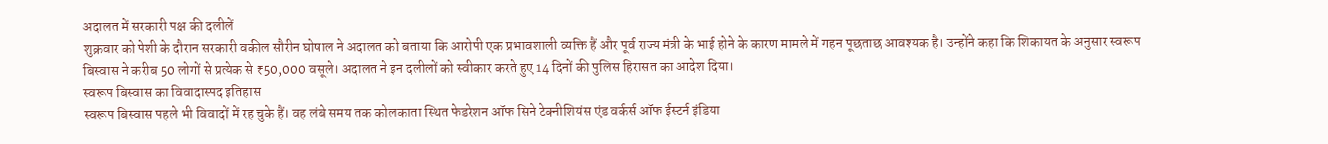अदालत में सरकारी पक्ष की दलीलें
शुक्रवार को पेशी के दौरान सरकारी वकील सौरीन घोषाल ने अदालत को बताया कि आरोपी एक प्रभावशाली व्यक्ति हैं और पूर्व राज्य मंत्री के भाई होने के कारण मामले में गहन पूछताछ आवश्यक है। उन्होंने कहा कि शिकायत के अनुसार स्वरूप बिस्वास ने करीब 50 लोगों से प्रत्येक से ₹50,000 वसूले। अदालत ने इन दलीलों को स्वीकार करते हुए 14 दिनों की पुलिस हिरासत का आदेश दिया।
स्वरूप बिस्वास का विवादास्पद इतिहास
स्वरूप बिस्वास पहले भी विवादों में रह चुके हैं। वह लंबे समय तक कोलकाता स्थित फेडरेशन ऑफ सिने टेक्नीशियंस एंड वर्कर्स ऑफ ईस्टर्न इंडिया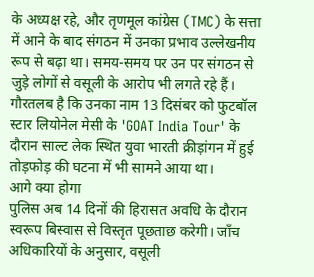के अध्यक्ष रहे, और तृणमूल कांग्रेस (TMC) के सत्ता में आने के बाद संगठन में उनका प्रभाव उल्लेखनीय रूप से बढ़ा था। समय-समय पर उन पर संगठन से जुड़े लोगों से वसूली के आरोप भी लगते रहे हैं।
गौरतलब है कि उनका नाम 13 दिसंबर को फुटबॉल स्टार लियोनेल मेसी के 'GOAT India Tour' के दौरान साल्ट लेक स्थित युवा भारती क्रीड़ांगन में हुई तोड़फोड़ की घटना में भी सामने आया था।
आगे क्या होगा
पुलिस अब 14 दिनों की हिरासत अवधि के दौरान स्वरूप बिस्वास से विस्तृत पूछताछ करेगी। जाँच अधिकारियों के अनुसार, वसूली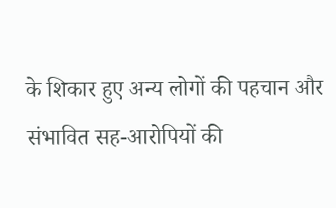के शिकार हुए अन्य लोगों की पहचान और संभावित सह-आरोपियों की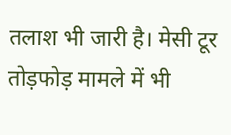तलाश भी जारी है। मेसी टूर तोड़फोड़ मामले में भी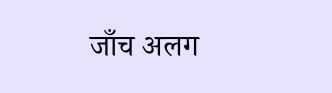जाँच अलग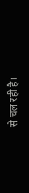से चल रही है।